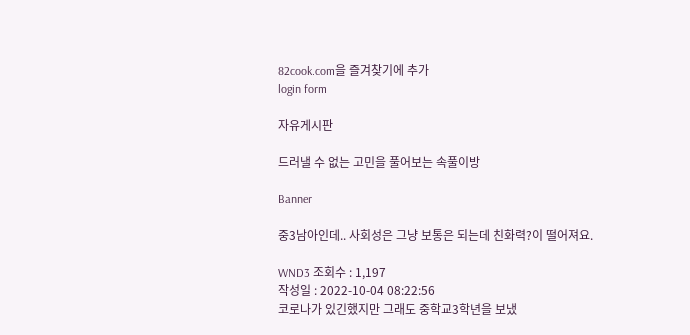82cook.com을 즐겨찾기에 추가
login form

자유게시판

드러낼 수 없는 고민을 풀어보는 속풀이방

Banner

중3남아인데.. 사회성은 그냥 보통은 되는데 친화력?이 떨어져요.

WND3 조회수 : 1,197
작성일 : 2022-10-04 08:22:56
코로나가 있긴했지만 그래도 중학교3학년을 보냈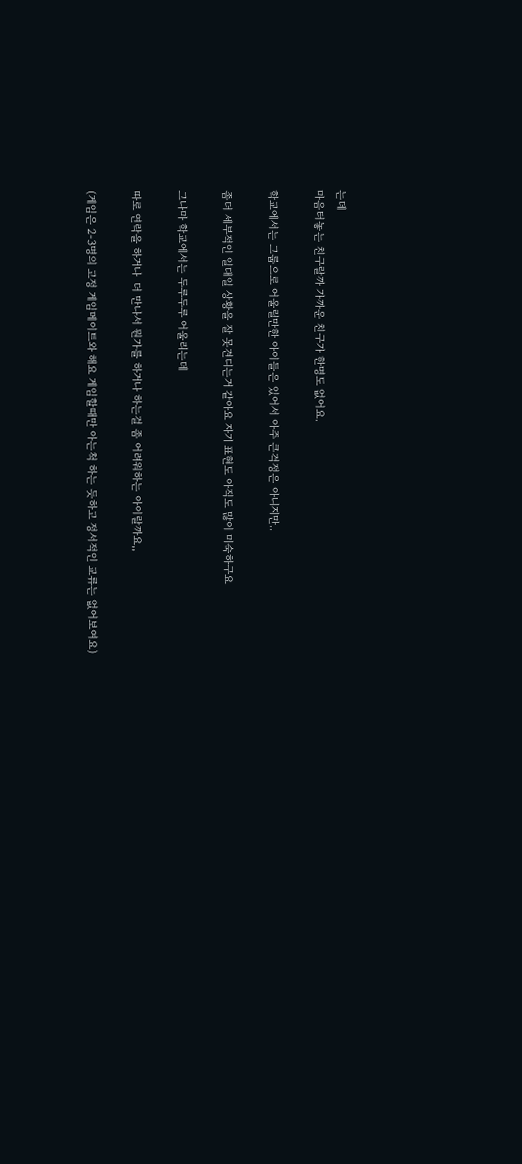는데
마음터놓는 친구랄까 가까운 친구가 한명도 없어요.

학교에서는 그룹으로 어울릴만한 아이들은 있어서 아주 큰걱정은 아니지만..

좀더 세부적인 일대일 상황을 잘 못견디는거 같아요 자기 표현도 아직도 많이 미숙하구요

그나마 학교에서는 두루두루 어울리는데

따로 연락을 하거나  더 만나서 뭔가를 하거나 하는걸 좀 어려워하는 아이랄까요,,

(게임은 2-3명의 고정 게임메이트와 해요 게임할때만 아는척 하는 듯하고 정서적인 교류는 없어보여요)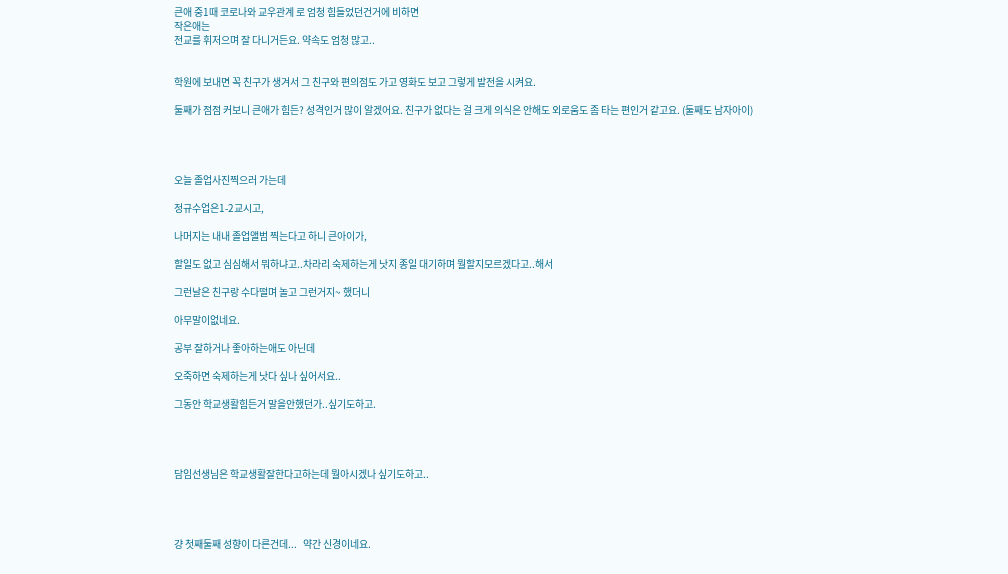큰애 중1때 코로나와 교우관계 로 엄청 힘들었던건거에 비하면
작은애는
전교를 휘저으며 잘 다니거든요. 약속도 엄청 많고..


학원에 보내면 꼭 친구가 생겨서 그 친구와 편의점도 가고 영화도 보고 그렇게 발전을 시켜요.

둘째가 점점 커보니 큰애가 힘든? 성격인거 많이 알겠어요. 친구가 없다는 걸 크게 의식은 안해도 외로움도 좀 타는 편인거 같고요. (둘째도 남자아이)




오늘 졸업사진찍으러 가는데

정규수업은1-2교시고,

나머지는 내내 졸업앨범 찍는다고 하니 큰아이가,

할일도 없고 심심해서 뭐하냐고..차라리 숙제하는게 낫지 종일 대기하며 뭘할지모르겠다고..해서

그런날은 친구랑 수다떨며 놀고 그런거지~ 했더니

아무말이없네요.

공부 잘하거나 좋아하는애도 아닌데

오죽하면 숙제하는게 낫다 싶나 싶어서요..

그동안 학교생활힘든거 말을안했던가..싶기도하고.




담임선생님은 학교생활잘한다고하는데 뭘아시겠나 싶기도하고..




걍 첫째둘째 성향이 다른건데...   약간 신경이네요.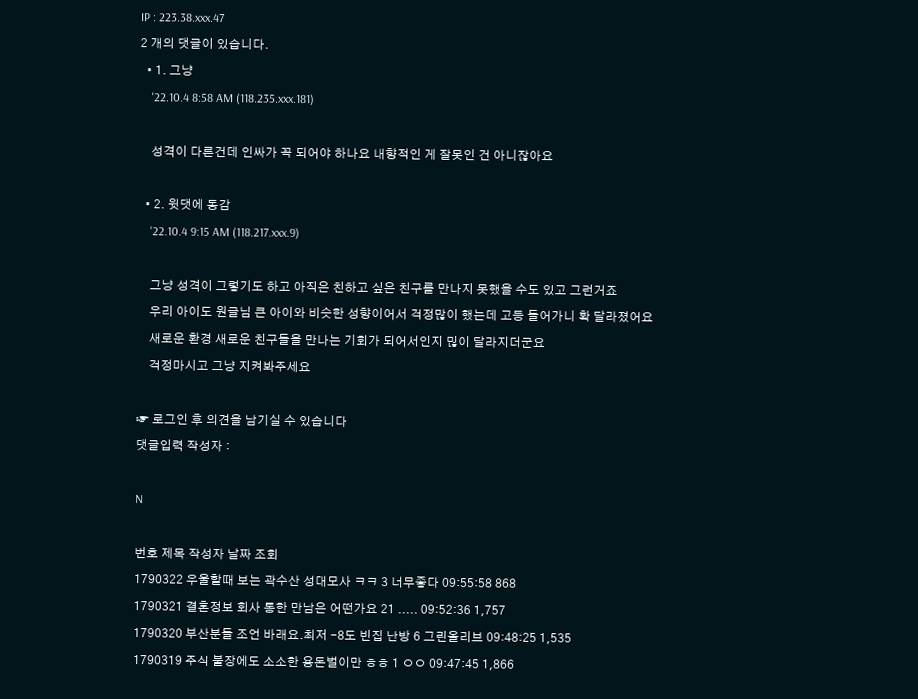IP : 223.38.xxx.47
2 개의 댓글이 있습니다.
  • 1. 그냥
    '22.10.4 8:58 AM (118.235.xxx.181)

    성격이 다른건데 인싸가 꼭 되어야 하나요 내향적인 게 잘못인 건 아니잖아요

  • 2. 윗댓에 동감
    '22.10.4 9:15 AM (118.217.xxx.9)

    그냥 성격이 그렇기도 하고 아직은 친하고 싶은 친구를 만나지 못했을 수도 있고 그런거죠
    우리 아이도 원글님 큰 아이와 비슷한 성향이어서 걱정많이 했는데 고등 들어가니 확 달라졌어요
    새로운 환경 새로운 친구들을 만나는 기회가 되어서인지 믾이 달라지더군요
    걱정마시고 그냥 지켜봐주세요

☞ 로그인 후 의견을 남기실 수 있습니다
댓글입력 작성자 :

N

번호 제목 작성자 날짜 조회
1790322 우울할때 보는 곽수산 성대모사 ㅋㅋ 3 너무좋다 09:55:58 868
1790321 결혼정보 회사 통한 만남은 어떤가요 21 ..... 09:52:36 1,757
1790320 부산분들 조언 바래요.최저 -8도 빈집 난방 6 그린올리브 09:48:25 1,535
1790319 주식 불장에도 소소한 용돈벌이만 ㅎㅎ 1 ㅇㅇ 09:47:45 1,866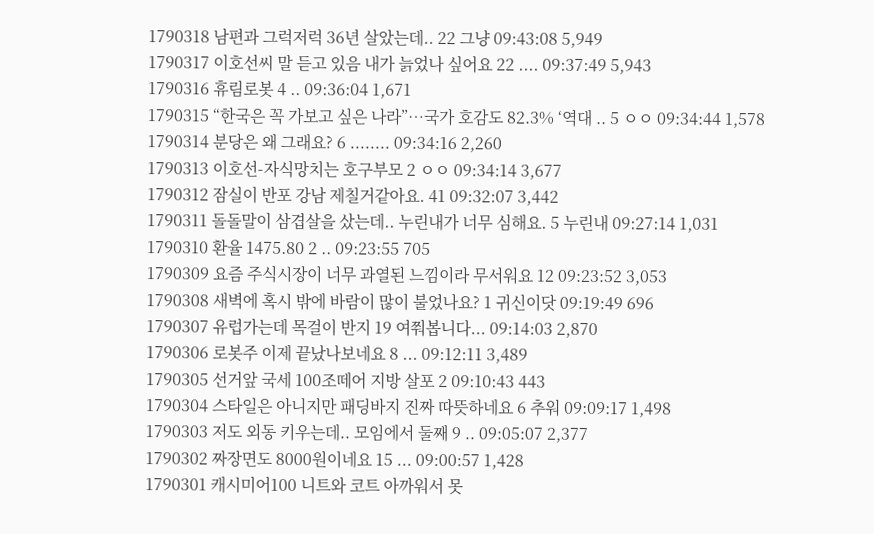1790318 남편과 그럭저럭 36년 살았는데.. 22 그냥 09:43:08 5,949
1790317 이호선씨 말 듣고 있음 내가 늙었나 싶어요 22 .... 09:37:49 5,943
1790316 휴림로봇 4 .. 09:36:04 1,671
1790315 “한국은 꼭 가보고 싶은 나라”…국가 호감도 82.3% ‘역대 .. 5 ㅇㅇ 09:34:44 1,578
1790314 분당은 왜 그래요? 6 ........ 09:34:16 2,260
1790313 이호선-자식망치는 호구부모 2 ㅇㅇ 09:34:14 3,677
1790312 잠실이 반포 강남 제칠거같아요. 41 09:32:07 3,442
1790311 돌돌말이 삼겹살을 샀는데.. 누린내가 너무 심해요. 5 누린내 09:27:14 1,031
1790310 환율 1475.80 2 .. 09:23:55 705
1790309 요즘 주식시장이 너무 과열된 느낌이라 무서워요 12 09:23:52 3,053
1790308 새벽에 혹시 밖에 바람이 많이 불었나요? 1 귀신이닷 09:19:49 696
1790307 유럽가는데 목걸이 반지 19 여쭤봅니다... 09:14:03 2,870
1790306 로봇주 이제 끝났나보네요 8 ... 09:12:11 3,489
1790305 선거앞 국세 100조떼어 지방 살포 2 09:10:43 443
1790304 스타일은 아니지만 패딩바지 진짜 따뜻하네요 6 추워 09:09:17 1,498
1790303 저도 외동 키우는데.. 모임에서 둘째 9 .. 09:05:07 2,377
1790302 짜장면도 8000원이네요 15 ... 09:00:57 1,428
1790301 캐시미어100 니트와 코트 아까워서 못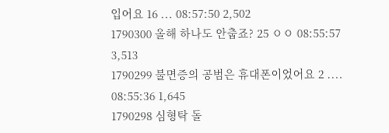입어요 16 ... 08:57:50 2,502
1790300 올해 하나도 안춥죠? 25 ㅇㅇ 08:55:57 3,513
1790299 불면증의 공범은 휴대폰이었어요 2 .... 08:55:36 1,645
1790298 심형탁 돌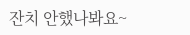잔치 안했나봐요~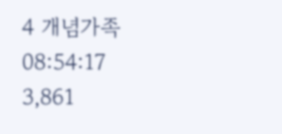4 개념가족 08:54:17 3,861